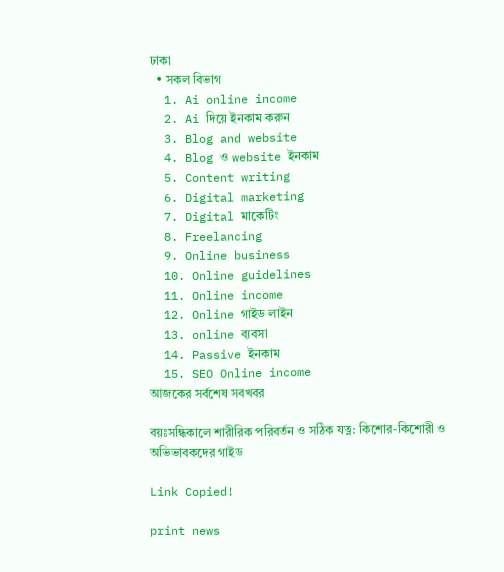ঢাকা
  • সকল বিভাগ
  1. Ai online income
  2. Ai দিয়ে ইনকাম করুন
  3. Blog and website
  4. Blog ও website ইনকাম
  5. Content writing
  6. Digital marketing
  7. Digital মাকেটিং
  8. Freelancing
  9. Online business
  10. Online guidelines
  11. Online income
  12. Online গাইড লাইন
  13. online ব্যবসা
  14. Passive ইনকাম
  15. SEO Online income
আজকের সর্বশেষ সবখবর

বয়ঃসন্ধিকালে শারীরিক পরিবর্তন ও সঠিক যত্ন: কিশোর-কিশোরী ও অভিভাবকদের গাইড

Link Copied!

print news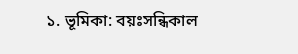১. ভূমিকা: বয়ঃসন্ধিকাল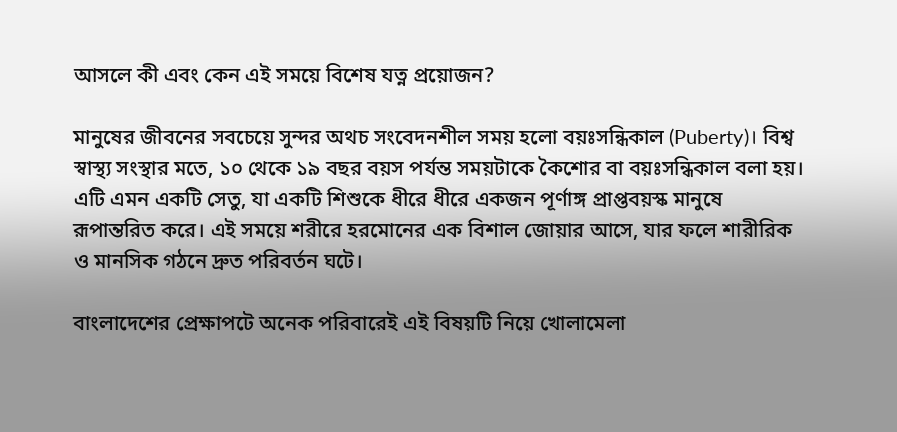আসলে কী এবং কেন এই সময়ে বিশেষ যত্ন প্রয়োজন?

মানুষের জীবনের সবচেয়ে সুন্দর অথচ সংবেদনশীল সময় হলো বয়ঃসন্ধিকাল (Puberty)। বিশ্ব স্বাস্থ্য সংস্থার মতে, ১০ থেকে ১৯ বছর বয়স পর্যন্ত সময়টাকে কৈশোর বা বয়ঃসন্ধিকাল বলা হয়। এটি এমন একটি সেতু, যা একটি শিশুকে ধীরে ধীরে একজন পূর্ণাঙ্গ প্রাপ্তবয়স্ক মানুষে রূপান্তরিত করে। এই সময়ে শরীরে হরমোনের এক বিশাল জোয়ার আসে, যার ফলে শারীরিক ও মানসিক গঠনে দ্রুত পরিবর্তন ঘটে।

বাংলাদেশের প্রেক্ষাপটে অনেক পরিবারেই এই বিষয়টি নিয়ে খোলামেলা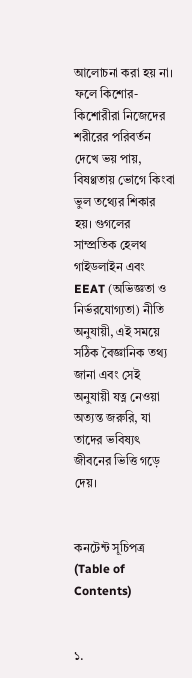আলোচনা করা হয় না। ফলে কিশোর-কিশোরীরা নিজেদের শরীরের পরিবর্তন দেখে ভয় পায়, বিষণ্ণতায় ভোগে কিংবা ভুল তথ্যের শিকার হয়। গুগলের সাম্প্রতিক হেলথ গাইডলাইন এবং EEAT (অভিজ্ঞতা ও নির্ভরযোগ্যতা) নীতি অনুযায়ী, এই সময়ে সঠিক বৈজ্ঞানিক তথ্য জানা এবং সেই অনুযায়ী যত্ন নেওয়া অত্যন্ত জরুরি, যা তাদের ভবিষ্যৎ জীবনের ভিত্তি গড়ে দেয়।


কনটেন্ট সূচিপত্র (Table of Contents)


১.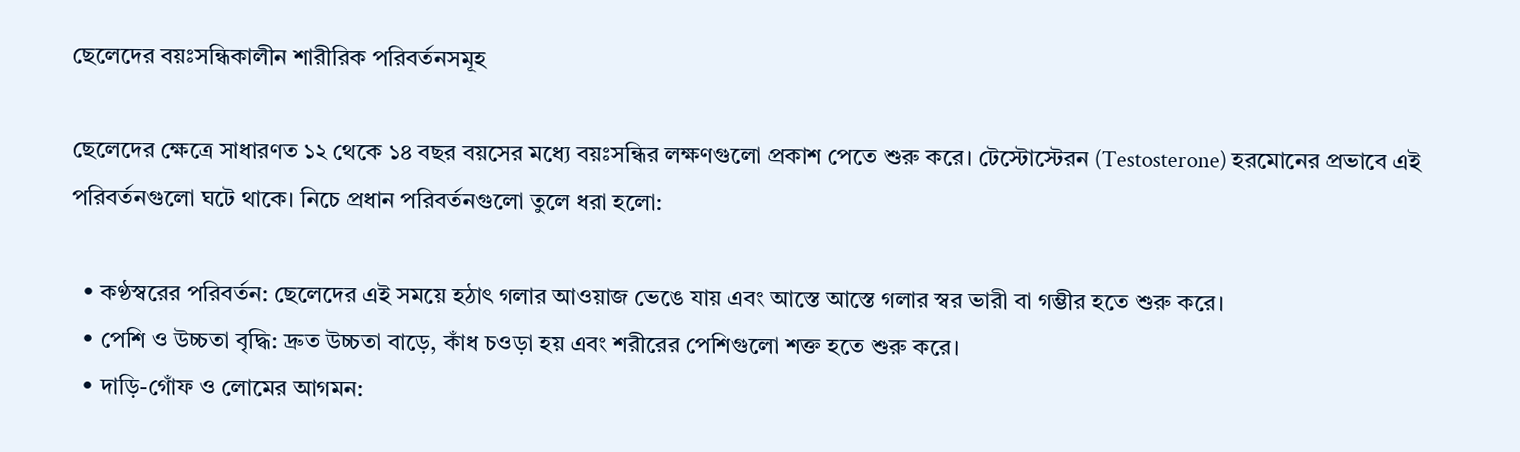ছেলেদের বয়ঃসন্ধিকালীন শারীরিক পরিবর্তনসমূহ

ছেলেদের ক্ষেত্রে সাধারণত ১২ থেকে ১৪ বছর বয়সের মধ্যে বয়ঃসন্ধির লক্ষণগুলো প্রকাশ পেতে শুরু করে। টেস্টোস্টেরন (Testosterone) হরমোনের প্রভাবে এই পরিবর্তনগুলো ঘটে থাকে। নিচে প্রধান পরিবর্তনগুলো তুলে ধরা হলো:

  • কণ্ঠস্বরের পরিবর্তন: ছেলেদের এই সময়ে হঠাৎ গলার আওয়াজ ভেঙে যায় এবং আস্তে আস্তে গলার স্বর ভারী বা গম্ভীর হতে শুরু করে।
  • পেশি ও উচ্চতা বৃদ্ধি: দ্রুত উচ্চতা বাড়ে, কাঁধ চওড়া হয় এবং শরীরের পেশিগুলো শক্ত হতে শুরু করে।
  • দাড়ি-গোঁফ ও লোমের আগমন: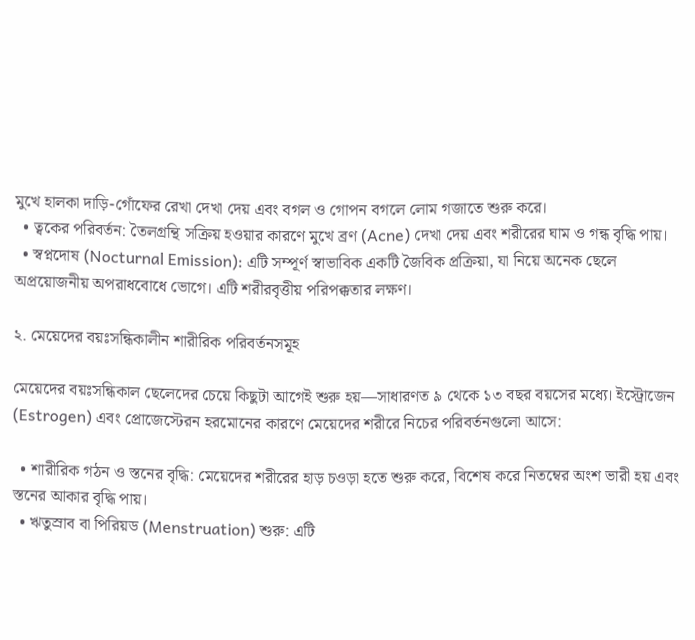মুখে হালকা দাড়ি-গোঁফের রেখা দেখা দেয় এবং বগল ও গোপন বগলে লোম গজাতে শুরু করে।
  • ত্বকের পরিবর্তন: তৈলগ্রন্থি সক্রিয় হওয়ার কারণে মুখে ব্রণ (Acne) দেখা দেয় এবং শরীরের ঘাম ও গন্ধ বৃদ্ধি পায়।
  • স্বপ্নদোষ (Nocturnal Emission): এটি সম্পূর্ণ স্বাভাবিক একটি জৈবিক প্রক্রিয়া, যা নিয়ে অনেক ছেলে অপ্রয়োজনীয় অপরাধবোধে ভোগে। এটি শরীরবৃত্তীয় পরিপক্কতার লক্ষণ।

২. মেয়েদের বয়ঃসন্ধিকালীন শারীরিক পরিবর্তনসমূহ

মেয়েদের বয়ঃসন্ধিকাল ছেলেদের চেয়ে কিছুটা আগেই শুরু হয়—সাধারণত ৯ থেকে ১৩ বছর বয়সের মধ্যে। ইস্ট্রোজেন (Estrogen) এবং প্রোজেস্টেরন হরমোনের কারণে মেয়েদের শরীরে নিচের পরিবর্তনগুলো আসে:

  • শারীরিক গঠন ও স্তনের বৃদ্ধি: মেয়েদের শরীরের হাড় চওড়া হতে শুরু করে, বিশেষ করে নিতম্বের অংশ ভারী হয় এবং স্তনের আকার বৃদ্ধি পায়।
  • ঋতুস্রাব বা পিরিয়ড (Menstruation) শুরু: এটি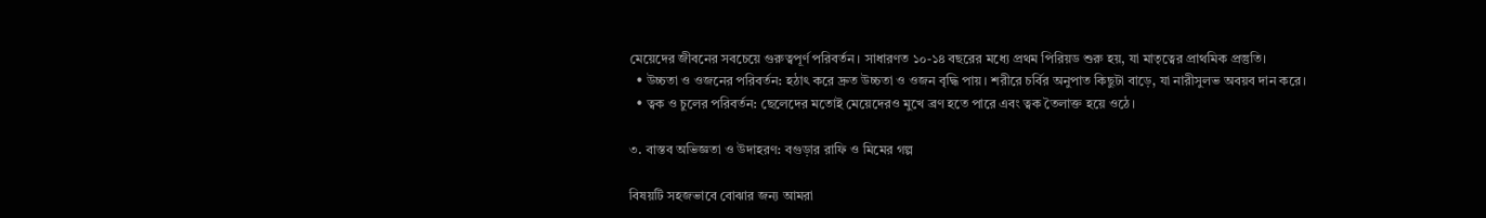মেয়েদের জীবনের সবচেয়ে গুরুত্বপূর্ণ পরিবর্তন। সাধারণত ১০-১৪ বছরের মধ্যে প্রথম পিরিয়ড শুরু হয়, যা মাতৃত্বের প্রাথমিক প্রস্তুতি।
  • উচ্চতা ও ওজনের পরিবর্তন: হঠাৎ করে দ্রুত উচ্চতা ও ওজন বৃদ্ধি পায়। শরীরে চর্বির অনুপাত কিছুটা বাড়ে, যা নারীসুলভ অবয়ব দান করে।
  • ত্বক ও চুলের পরিবর্তন: ছেলেদের মতোই মেয়েদেরও মুখে ব্রণ হতে পারে এবং ত্বক তৈলাক্ত হয়ে ওঠে।

৩. বাস্তব অভিজ্ঞতা ও উদাহরণ: বগুড়ার রাফি ও মিমের গল্প

বিষয়টি সহজভাবে বোঝার জন্য আমরা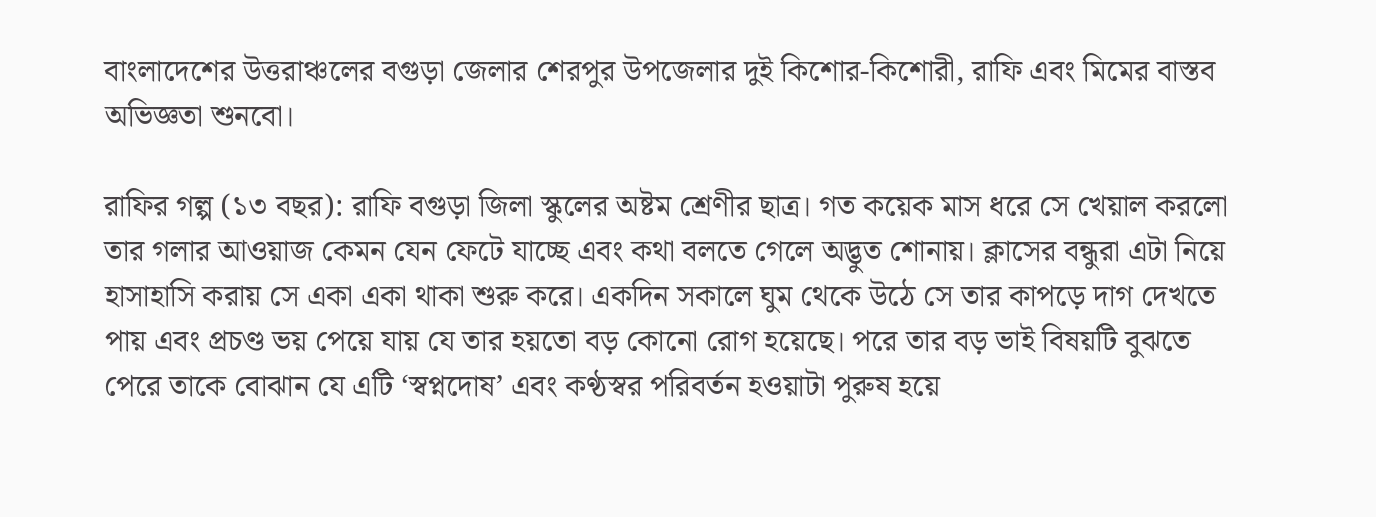বাংলাদেশের উত্তরাঞ্চলের বগুড়া জেলার শেরপুর উপজেলার দুই কিশোর-কিশোরী, রাফি এবং মিমের বাস্তব অভিজ্ঞতা শুনবো।

রাফির গল্প (১৩ বছর): রাফি বগুড়া জিলা স্কুলের অষ্টম শ্রেণীর ছাত্র। গত কয়েক মাস ধরে সে খেয়াল করলো তার গলার আওয়াজ কেমন যেন ফেটে যাচ্ছে এবং কথা বলতে গেলে অদ্ভুত শোনায়। ক্লাসের বন্ধুরা এটা নিয়ে হাসাহাসি করায় সে একা একা থাকা শুরু করে। একদিন সকালে ঘুম থেকে উঠে সে তার কাপড়ে দাগ দেখতে পায় এবং প্রচণ্ড ভয় পেয়ে যায় যে তার হয়তো বড় কোনো রোগ হয়েছে। পরে তার বড় ভাই বিষয়টি বুঝতে পেরে তাকে বোঝান যে এটি ‘স্বপ্নদোষ’ এবং কণ্ঠস্বর পরিবর্তন হওয়াটা পুরুষ হয়ে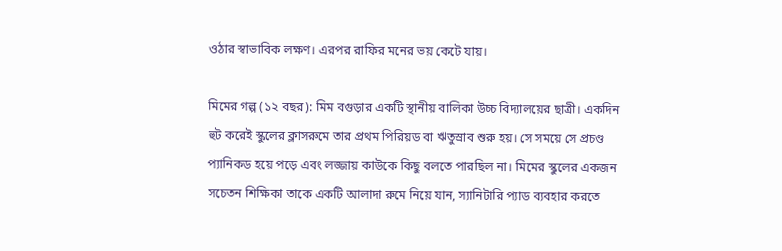ওঠার স্বাভাবিক লক্ষণ। এরপর রাফির মনের ভয় কেটে যায়।

মিমের গল্প (১২ বছর): মিম বগুড়ার একটি স্থানীয় বালিকা উচ্চ বিদ্যালয়ের ছাত্রী। একদিন হুট করেই স্কুলের ক্লাসরুমে তার প্রথম পিরিয়ড বা ঋতুস্রাব শুরু হয়। সে সময়ে সে প্রচণ্ড প্যানিকড হয়ে পড়ে এবং লজ্জায় কাউকে কিছু বলতে পারছিল না। মিমের স্কুলের একজন সচেতন শিক্ষিকা তাকে একটি আলাদা রুমে নিয়ে যান, স্যানিটারি প্যাড ব্যবহার করতে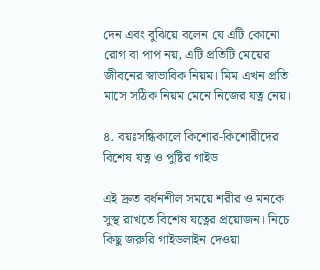দেন এবং বুঝিয়ে বলেন যে এটি কোনো রোগ বা পাপ নয়, এটি প্রতিটি মেয়ের জীবনের স্বাভাবিক নিয়ম। মিম এখন প্রতি মাসে সঠিক নিয়ম মেনে নিজের যত্ন নেয়।

৪. বয়ঃসন্ধিকালে কিশোর-কিশোরীদের বিশেষ যত্ন ও পুষ্টির গাইড

এই দ্রুত বর্ধনশীল সময়ে শরীর ও মনকে সুস্থ রাখতে বিশেষ যত্নের প্রয়োজন। নিচে কিছু জরুরি গাইডলাইন দেওয়া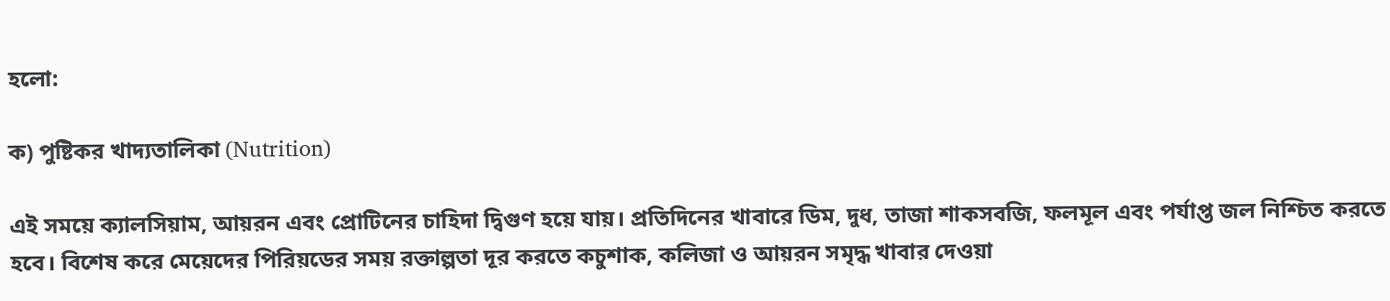হলো:

ক) পুষ্টিকর খাদ্যতালিকা (Nutrition)

এই সময়ে ক্যালসিয়াম, আয়রন এবং প্রোটিনের চাহিদা দ্বিগুণ হয়ে যায়। প্রতিদিনের খাবারে ডিম, দুধ, তাজা শাকসবজি, ফলমূল এবং পর্যাপ্ত জল নিশ্চিত করতে হবে। বিশেষ করে মেয়েদের পিরিয়ডের সময় রক্তাল্পতা দূর করতে কচুশাক, কলিজা ও আয়রন সমৃদ্ধ খাবার দেওয়া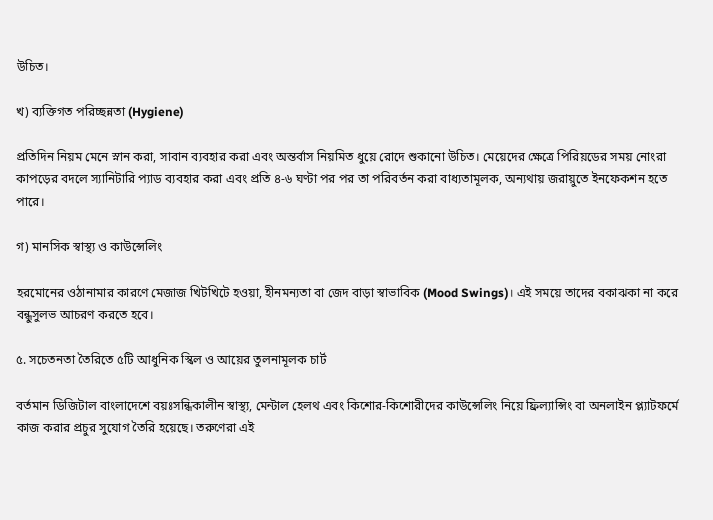উচিত।

খ) ব্যক্তিগত পরিচ্ছন্নতা (Hygiene)

প্রতিদিন নিয়ম মেনে স্নান করা, সাবান ব্যবহার করা এবং অন্তর্বাস নিয়মিত ধুয়ে রোদে শুকানো উচিত। মেয়েদের ক্ষেত্রে পিরিয়ডের সময় নোংরা কাপড়ের বদলে স্যানিটারি প্যাড ব্যবহার করা এবং প্রতি ৪-৬ ঘণ্টা পর পর তা পরিবর্তন করা বাধ্যতামূলক, অন্যথায় জরায়ুতে ইনফেকশন হতে পারে।

গ) মানসিক স্বাস্থ্য ও কাউন্সেলিং

হরমোনের ওঠানামার কারণে মেজাজ খিটখিটে হওয়া, হীনমন্যতা বা জেদ বাড়া স্বাভাবিক (Mood Swings)। এই সময়ে তাদের বকাঝকা না করে বন্ধুসুলভ আচরণ করতে হবে।

৫. সচেতনতা তৈরিতে ৫টি আধুনিক স্কিল ও আয়ের তুলনামূলক চার্ট

বর্তমান ডিজিটাল বাংলাদেশে বয়ঃসন্ধিকালীন স্বাস্থ্য, মেন্টাল হেলথ এবং কিশোর-কিশোরীদের কাউন্সেলিং নিয়ে ফ্রিল্যান্সিং বা অনলাইন প্ল্যাটফর্মে কাজ করার প্রচুর সুযোগ তৈরি হয়েছে। তরুণেরা এই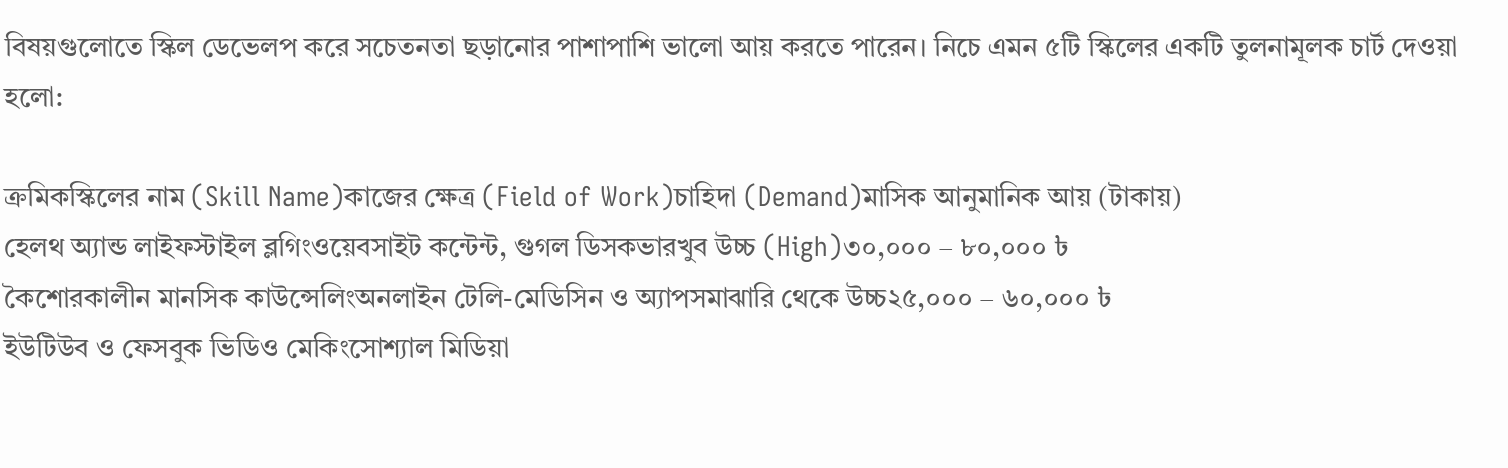বিষয়গুলোতে স্কিল ডেভেলপ করে সচেতনতা ছড়ানোর পাশাপাশি ভালো আয় করতে পারেন। নিচে এমন ৫টি স্কিলের একটি তুলনামূলক চার্ট দেওয়া হলো:

ক্রমিকস্কিলের নাম (Skill Name)কাজের ক্ষেত্র (Field of Work)চাহিদা (Demand)মাসিক আনুমানিক আয় (টাকায়)
হেলথ অ্যান্ড লাইফস্টাইল ব্লগিংওয়েবসাইট কন্টেন্ট, গুগল ডিসকভারখুব উচ্চ (High)৩০,০০০ – ৮০,০০০ ৳
কৈশোরকালীন মানসিক কাউন্সেলিংঅনলাইন টেলি-মেডিসিন ও অ্যাপসমাঝারি থেকে উচ্চ২৫,০০০ – ৬০,০০০ ৳
ইউটিউব ও ফেসবুক ভিডিও মেকিংসোশ্যাল মিডিয়া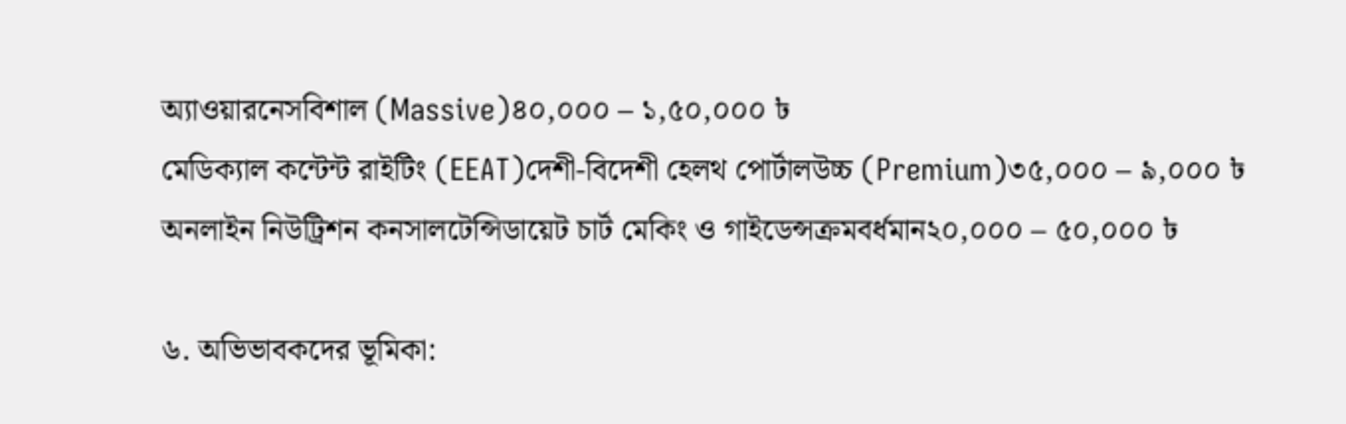অ্যাওয়ারনেসবিশাল (Massive)৪০,০০০ – ১,৫০,০০০ ৳
মেডিক্যাল কন্টেন্ট রাইটিং (EEAT)দেশী-বিদেশী হেলথ পোর্টালউচ্চ (Premium)৩৫,০০০ – ৯,০০০ ৳
অনলাইন নিউট্রিশন কনসালটেন্সিডায়েট চার্ট মেকিং ও গাইডেন্সক্রমবর্ধমান২০,০০০ – ৫০,০০০ ৳

৬. অভিভাবকদের ভূমিকা: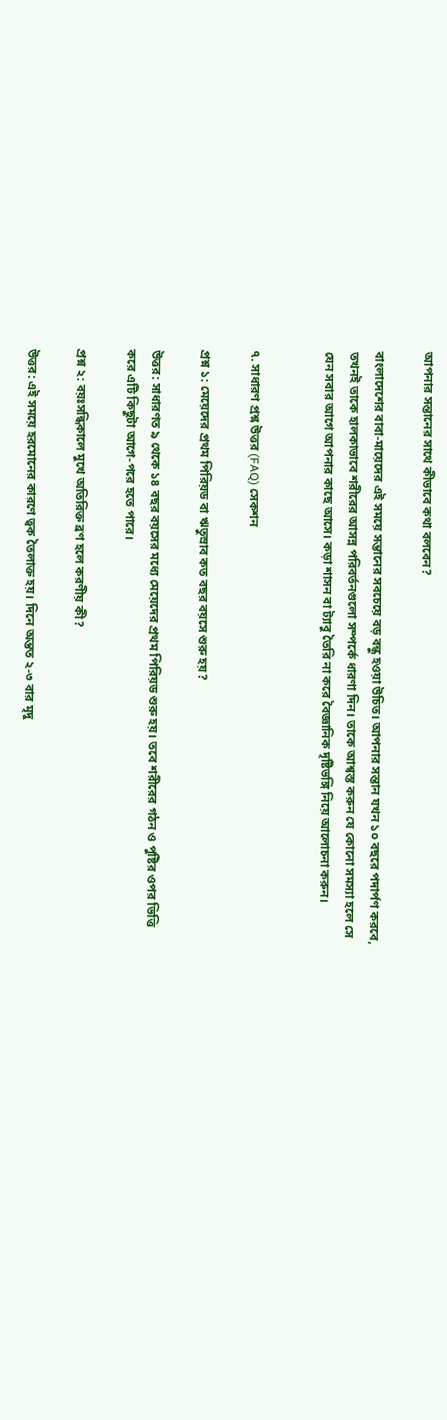আপনার সন্তানের সাথে কীভাবে কথা বলবেন?

বাংলাদেশের বাবা-মায়েদের এই সময়ে সন্তানের সবচেয়ে বড় বন্ধু হওয়া উচিত। আপনার সন্তান যখন ১০ বছরে পদার্পণ করবে, তখনই তাকে হালকাভাবে শরীরের আসন্ন পরিবর্তনগুলো সম্পর্কে ধারণা দিন। তাকে আশ্বস্ত করুন যে কোনো সমস্যা হলে সে যেন সবার আগে আপনার কাছে আসে। কড়া শাসন বা ট্যাবু তৈরি না করে বৈজ্ঞানিক দৃষ্টিভঙ্গি নিয়ে আলোচনা করুন।


৭. সাধারণ প্রশ্ন উত্তর (FAQ) সেকশন

প্রশ্ন ১: মেয়েদের প্রথম পিরিয়ড বা ঋতুস্রাব কত বছর বয়সে শুরু হয়?

উত্তর: সাধারণত ৯ থেকে ১৪ বছর বয়সের মধ্যে মেয়েদের প্রথম পিরিয়ড শুরু হয়। তবে শরীরের গঠন ও পুষ্টির ওপর ভিত্তি করে এটি কিছুটা আগে-পরে হতে পারে।

প্রশ্ন ২: বয়ঃসন্ধিকালে মুখে অতিরিক্ত ব্রণ হলে করণীয় কী?

উত্তর: এই সময়ে হরমোনের কারণে ত্বক তৈলাক্ত হয়। দিনে অন্তত ২-৩ বার মৃদু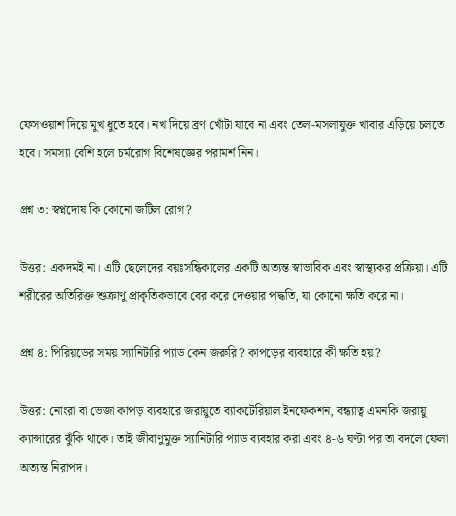ফেসওয়াশ দিয়ে মুখ ধুতে হবে। নখ দিয়ে ব্রণ খোঁটা যাবে না এবং তেল-মসলাযুক্ত খাবার এড়িয়ে চলতে হবে। সমস্যা বেশি হলে চর্মরোগ বিশেষজ্ঞের পরামর্শ নিন।

প্রশ্ন ৩: স্বপ্নদোষ কি কোনো জটিল রোগ?

উত্তর: একদমই না। এটি ছেলেদের বয়ঃসন্ধিকালের একটি অত্যন্ত স্বাভাবিক এবং স্বাস্থ্যকর প্রক্রিয়া। এটি শরীরের অতিরিক্ত শুক্রাণু প্রাকৃতিকভাবে বের করে দেওয়ার পদ্ধতি, যা কোনো ক্ষতি করে না।

প্রশ্ন ৪: পিরিয়ডের সময় স্যানিটারি প্যাড কেন জরুরি? কাপড়ের ব্যবহারে কী ক্ষতি হয়?

উত্তর: নোংরা বা ভেজা কাপড় ব্যবহারে জরায়ুতে ব্যাকটেরিয়াল ইনফেকশন, বন্ধ্যাত্ব এমনকি জরায়ু ক্যান্সারের ঝুঁকি থাকে। তাই জীবাণুমুক্ত স্যানিটারি প্যাড ব্যবহার করা এবং ৪-৬ ঘণ্টা পর তা বদলে ফেলা অত্যন্ত নিরাপদ।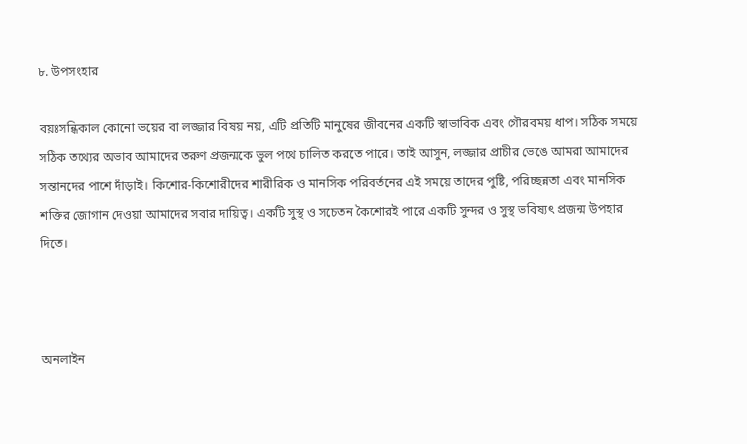৮. উপসংহার

বয়ঃসন্ধিকাল কোনো ভয়ের বা লজ্জার বিষয় নয়, এটি প্রতিটি মানুষের জীবনের একটি স্বাভাবিক এবং গৌরবময় ধাপ। সঠিক সময়ে সঠিক তথ্যের অভাব আমাদের তরুণ প্রজন্মকে ভুল পথে চালিত করতে পারে। তাই আসুন, লজ্জার প্রাচীর ভেঙে আমরা আমাদের সন্তানদের পাশে দাঁড়াই। কিশোর-কিশোরীদের শারীরিক ও মানসিক পরিবর্তনের এই সময়ে তাদের পুষ্টি, পরিচ্ছন্নতা এবং মানসিক শক্তির জোগান দেওয়া আমাদের সবার দায়িত্ব। একটি সুস্থ ও সচেতন কৈশোরই পারে একটি সুন্দর ও সুস্থ ভবিষ্যৎ প্রজন্ম উপহার দিতে।



অনলাইন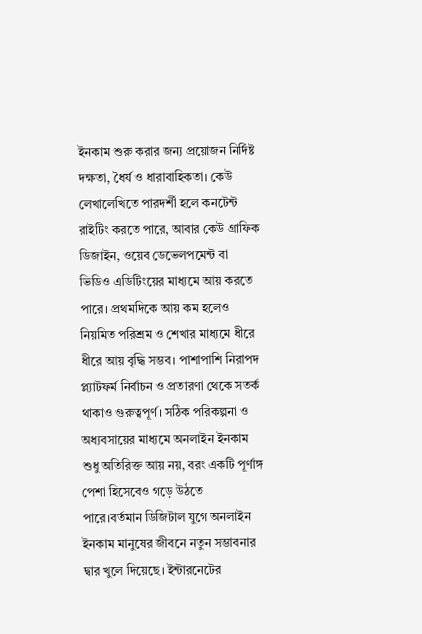ইনকাম শুরু করার জন্য প্রয়োজন নির্দিষ্ট দক্ষতা, ধৈর্য ও ধারাবাহিকতা। কেউ লেখালেখিতে পারদর্শী হলে কনটেন্ট রাইটিং করতে পারে, আবার কেউ গ্রাফিক ডিজাইন, ওয়েব ডেভেলপমেন্ট বা ভিডিও এডিটিংয়ের মাধ্যমে আয় করতে পারে। প্রথমদিকে আয় কম হলেও নিয়মিত পরিশ্রম ও শেখার মাধ্যমে ধীরে ধীরে আয় বৃদ্ধি সম্ভব। পাশাপাশি নিরাপদ প্ল্যাটফর্ম নির্বাচন ও প্রতারণা থেকে সতর্ক থাকাও গুরুত্বপূর্ণ। সঠিক পরিকল্পনা ও অধ্যবসায়ের মাধ্যমে অনলাইন ইনকাম শুধু অতিরিক্ত আয় নয়, বরং একটি পূর্ণাঙ্গ পেশা হিসেবেও গড়ে উঠতে পারে।বর্তমান ডিজিটাল যুগে অনলাইন ইনকাম মানুষের জীবনে নতুন সম্ভাবনার দ্বার খুলে দিয়েছে। ইন্টারনেটের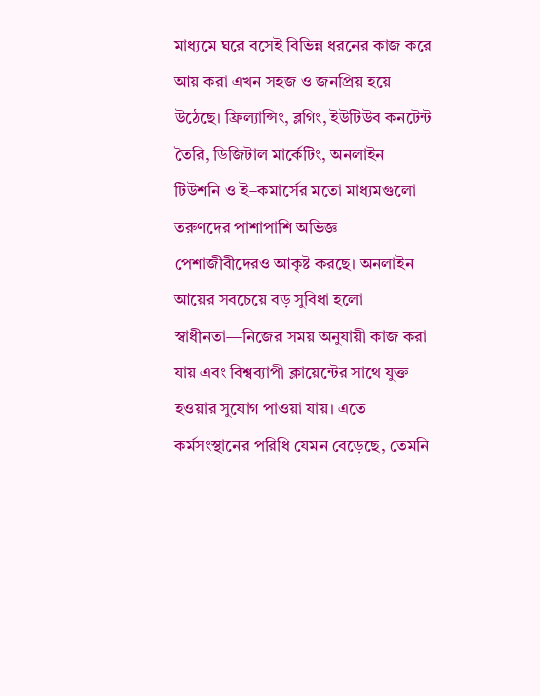মাধ্যমে ঘরে বসেই বিভিন্ন ধরনের কাজ করে আয় করা এখন সহজ ও জনপ্রিয় হয়ে উঠেছে। ফ্রিল্যান্সিং, ব্লগিং, ইউটিউব কনটেন্ট তৈরি, ডিজিটাল মার্কেটিং, অনলাইন টিউশনি ও ই–কমার্সের মতো মাধ্যমগুলো তরুণদের পাশাপাশি অভিজ্ঞ পেশাজীবীদেরও আকৃষ্ট করছে। অনলাইন আয়ের সবচেয়ে বড় সুবিধা হলো স্বাধীনতা—নিজের সময় অনুযায়ী কাজ করা যায় এবং বিশ্বব্যাপী ক্লায়েন্টের সাথে যুক্ত হওয়ার সুযোগ পাওয়া যায়। এতে কর্মসংস্থানের পরিধি যেমন বেড়েছে, তেমনি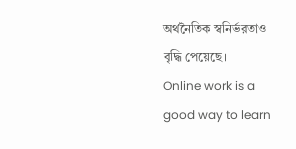অর্থনৈতিক স্বনির্ভরতাও বৃদ্ধি পেয়েছে।
Online work is a good way to learn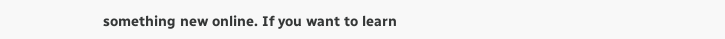something new online. If you want to learn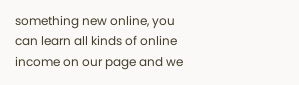something new online, you can learn all kinds of online income on our page and we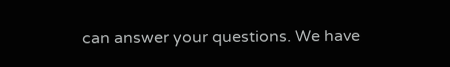can answer your questions. We have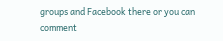groups and Facebook there or you can comment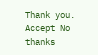Thank you. Accept No thanks